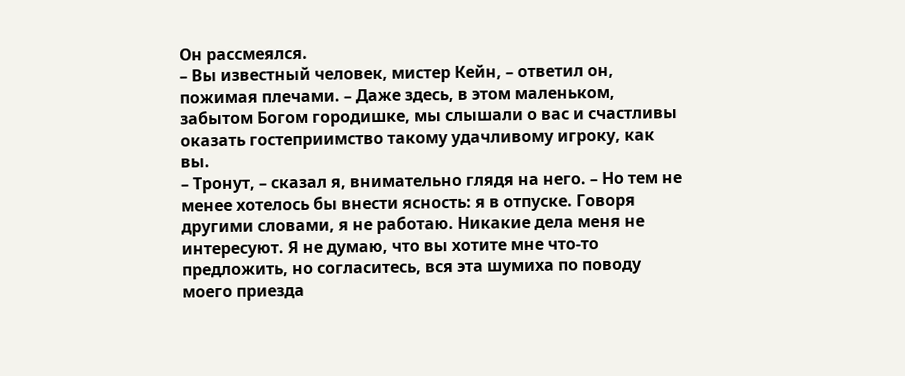Он рассмеялся.
– Вы известный человек, мистер Кейн, – ответил он, пожимая плечами. – Даже здесь, в этом маленьком, забытом Богом городишке, мы слышали о вас и счастливы оказать гостеприимство такому удачливому игроку, как вы.
– Тронут, – сказал я, внимательно глядя на него. – Но тем не менее хотелось бы внести ясность: я в отпуске. Говоря другими словами, я не работаю. Никакие дела меня не интересуют. Я не думаю, что вы хотите мне что-то предложить, но согласитесь, вся эта шумиха по поводу моего приезда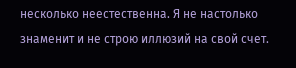несколько неестественна. Я не настолько знаменит и не строю иллюзий на свой счет.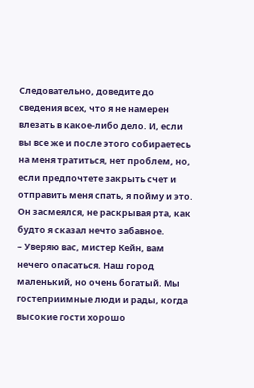Следовательно, доведите до сведения всех, что я не намерен влезать в какое-либо дело. И, если вы все же и после этого собираетесь на меня тратиться, нет проблем, но, если предпочтете закрыть счет и отправить меня спать, я пойму и это.
Он засмеялся, не раскрывая рта, как будто я сказал нечто забавное.
– Уверяю вас, мистер Кейн, вам нечего опасаться. Наш город маленький, но очень богатый. Мы гостеприимные люди и рады, когда высокие гости хорошо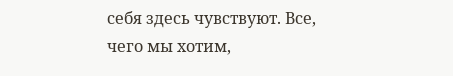себя здесь чувствуют. Все, чего мы хотим,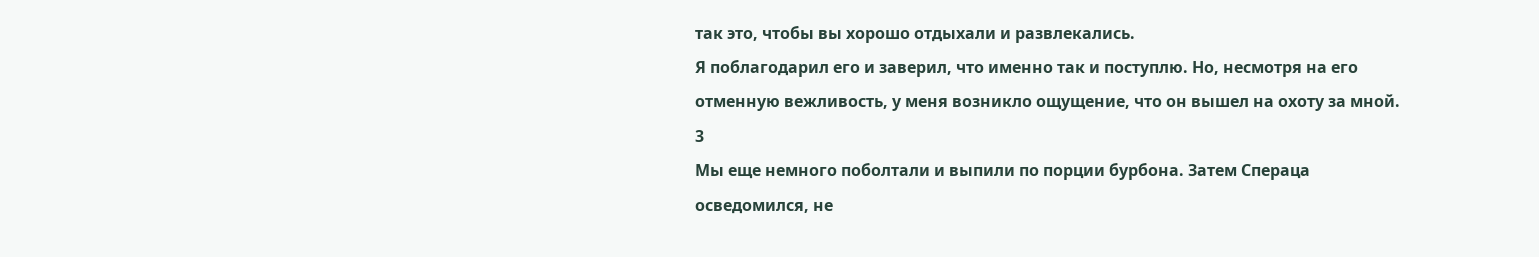так это, чтобы вы хорошо отдыхали и развлекались.
Я поблагодарил его и заверил, что именно так и поступлю. Но, несмотря на его отменную вежливость, у меня возникло ощущение, что он вышел на охоту за мной.
3
Мы еще немного поболтали и выпили по порции бурбона. Затем Спераца осведомился, не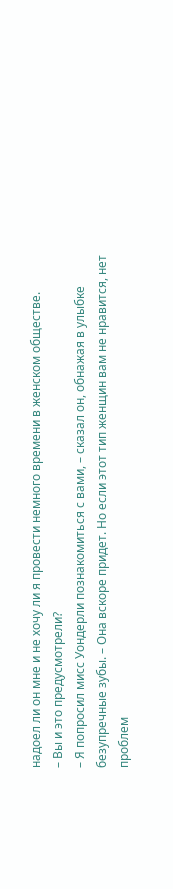надоел ли он мне и не хочу ли я провести немного времени в женском обществе.
– Вы и это предусмотрели?
– Я попросил мисс Уондерли познакомиться с вами, – сказал он, обнажая в улыбке безупречные зубы. – Она вскоре придет. Но если этот тип женщин вам не нравится, нет проблем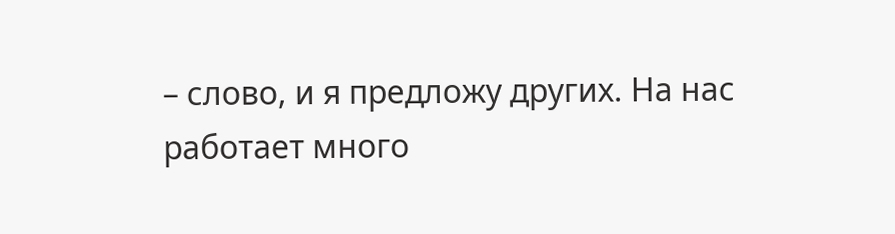– слово, и я предложу других. На нас работает много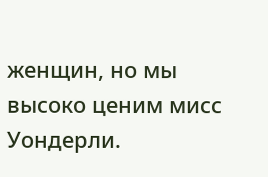женщин, но мы высоко ценим мисс Уондерли.